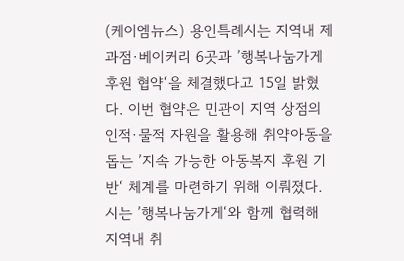(케이엠뉴스) 용인특례시는 지역내 제과점·베이커리 6곳과 ’행복나눔가게 후원 협약‘을 체결했다고 15일 밝혔다. 이번 협약은 민관이 지역 상점의 인적·물적 자원을 활용해 취약아동을 돕는 ’지속 가능한 아동복지 후원 기반‘ 체계를 마련하기 위해 이뤄졌다. 시는 ’행복나눔가게‘와 함께 협력해 지역내 취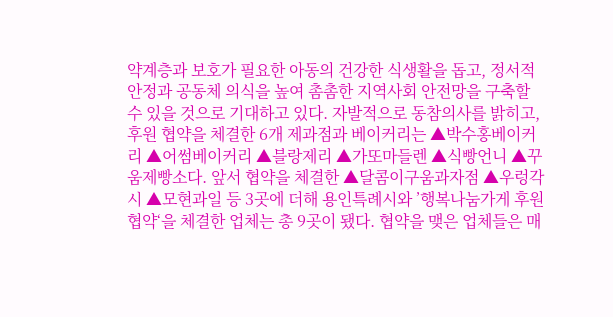약계층과 보호가 필요한 아동의 건강한 식생활을 돕고, 정서적 안정과 공동체 의식을 높여 촘촘한 지역사회 안전망을 구축할 수 있을 것으로 기대하고 있다. 자발적으로 동참의사를 밝히고, 후원 협약을 체결한 6개 제과점과 베이커리는 ▲박수홍베이커리 ▲어썸베이커리 ▲블랑제리 ▲가또마들렌 ▲식빵언니 ▲꾸움제빵소다. 앞서 협약을 체결한 ▲달콤이구움과자점 ▲우렁각시 ▲모현과일 등 3곳에 더해 용인특례시와 ’행복나눔가게 후원 협약‘을 체결한 업체는 총 9곳이 됐다. 협약을 맺은 업체들은 매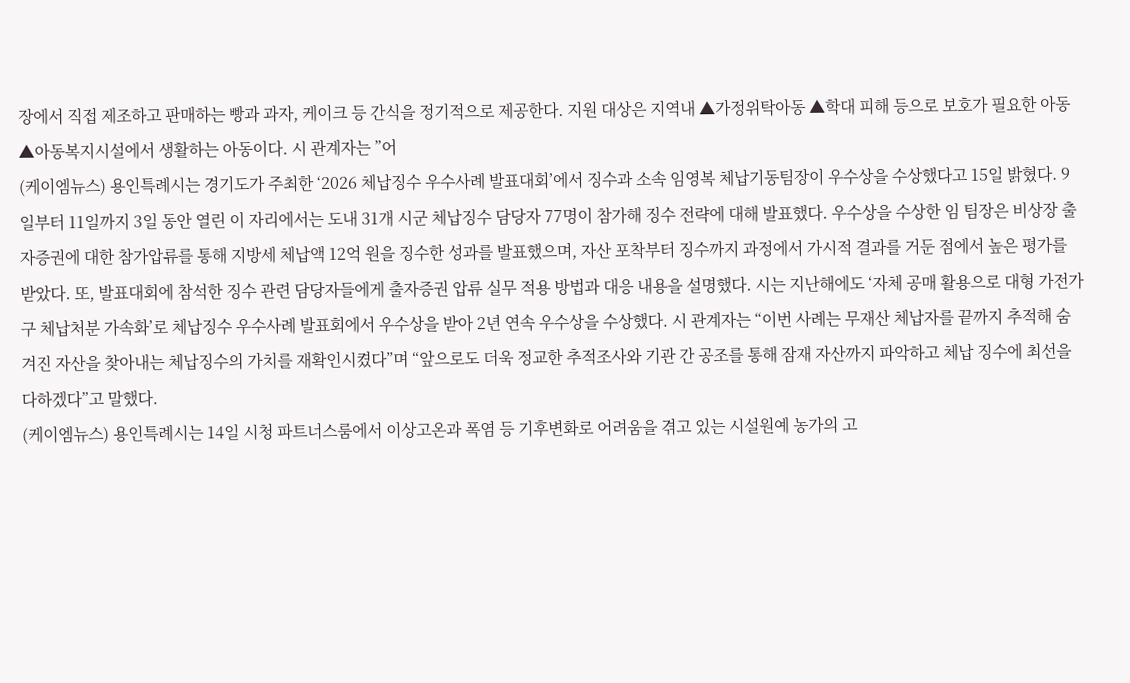장에서 직접 제조하고 판매하는 빵과 과자, 케이크 등 간식을 정기적으로 제공한다. 지원 대상은 지역내 ▲가정위탁아동 ▲학대 피해 등으로 보호가 필요한 아동 ▲아동복지시설에서 생활하는 아동이다. 시 관계자는 ”어
(케이엠뉴스) 용인특례시는 경기도가 주최한 ‘2026 체납징수 우수사례 발표대회’에서 징수과 소속 임영복 체납기동팀장이 우수상을 수상했다고 15일 밝혔다. 9일부터 11일까지 3일 동안 열린 이 자리에서는 도내 31개 시군 체납징수 담당자 77명이 참가해 징수 전략에 대해 발표했다. 우수상을 수상한 임 팀장은 비상장 출자증권에 대한 참가압류를 통해 지방세 체납액 12억 원을 징수한 성과를 발표했으며, 자산 포착부터 징수까지 과정에서 가시적 결과를 거둔 점에서 높은 평가를 받았다. 또, 발표대회에 참석한 징수 관련 담당자들에게 출자증권 압류 실무 적용 방법과 대응 내용을 설명했다. 시는 지난해에도 ‘자체 공매 활용으로 대형 가전가구 체납처분 가속화’로 체납징수 우수사례 발표회에서 우수상을 받아 2년 연속 우수상을 수상했다. 시 관계자는 “이번 사례는 무재산 체납자를 끝까지 추적해 숨겨진 자산을 찾아내는 체납징수의 가치를 재확인시켰다”며 “앞으로도 더욱 정교한 추적조사와 기관 간 공조를 통해 잠재 자산까지 파악하고 체납 징수에 최선을 다하겠다”고 말했다.
(케이엠뉴스) 용인특례시는 14일 시청 파트너스룸에서 이상고온과 폭염 등 기후변화로 어려움을 겪고 있는 시설원예 농가의 고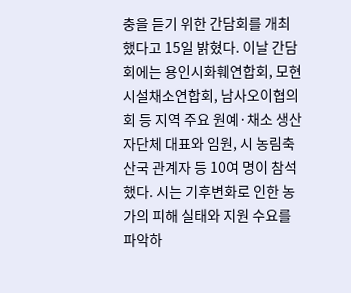충을 듣기 위한 간담회를 개최했다고 15일 밝혔다. 이날 간담회에는 용인시화훼연합회, 모현시설채소연합회, 남사오이협의회 등 지역 주요 원예·채소 생산자단체 대표와 임원, 시 농림축산국 관계자 등 10여 명이 참석했다. 시는 기후변화로 인한 농가의 피해 실태와 지원 수요를 파악하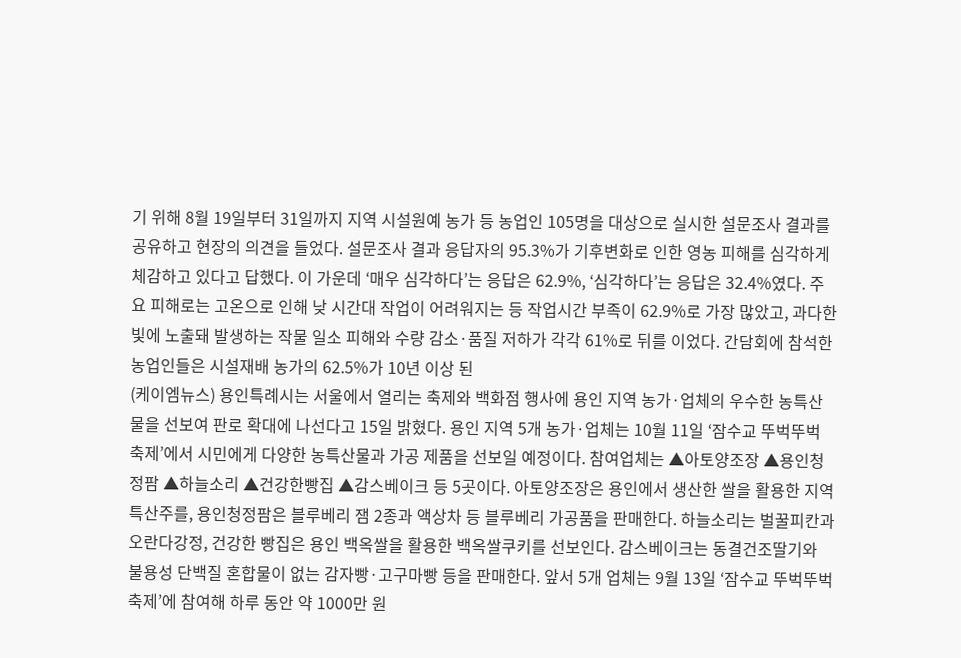기 위해 8월 19일부터 31일까지 지역 시설원예 농가 등 농업인 105명을 대상으로 실시한 설문조사 결과를 공유하고 현장의 의견을 들었다. 설문조사 결과 응답자의 95.3%가 기후변화로 인한 영농 피해를 심각하게 체감하고 있다고 답했다. 이 가운데 ‘매우 심각하다’는 응답은 62.9%, ‘심각하다’는 응답은 32.4%였다. 주요 피해로는 고온으로 인해 낮 시간대 작업이 어려워지는 등 작업시간 부족이 62.9%로 가장 많았고, 과다한 빛에 노출돼 발생하는 작물 일소 피해와 수량 감소·품질 저하가 각각 61%로 뒤를 이었다. 간담회에 참석한 농업인들은 시설재배 농가의 62.5%가 10년 이상 된
(케이엠뉴스) 용인특례시는 서울에서 열리는 축제와 백화점 행사에 용인 지역 농가·업체의 우수한 농특산물을 선보여 판로 확대에 나선다고 15일 밝혔다. 용인 지역 5개 농가·업체는 10월 11일 ‘잠수교 뚜벅뚜벅 축제’에서 시민에게 다양한 농특산물과 가공 제품을 선보일 예정이다. 참여업체는 ▲아토양조장 ▲용인청정팜 ▲하늘소리 ▲건강한빵집 ▲감스베이크 등 5곳이다. 아토양조장은 용인에서 생산한 쌀을 활용한 지역특산주를, 용인청정팜은 블루베리 잼 2종과 액상차 등 블루베리 가공품을 판매한다. 하늘소리는 벌꿀피칸과 오란다강정, 건강한 빵집은 용인 백옥쌀을 활용한 백옥쌀쿠키를 선보인다. 감스베이크는 동결건조딸기와 불용성 단백질 혼합물이 없는 감자빵·고구마빵 등을 판매한다. 앞서 5개 업체는 9월 13일 ‘잠수교 뚜벅뚜벅 축제’에 참여해 하루 동안 약 1000만 원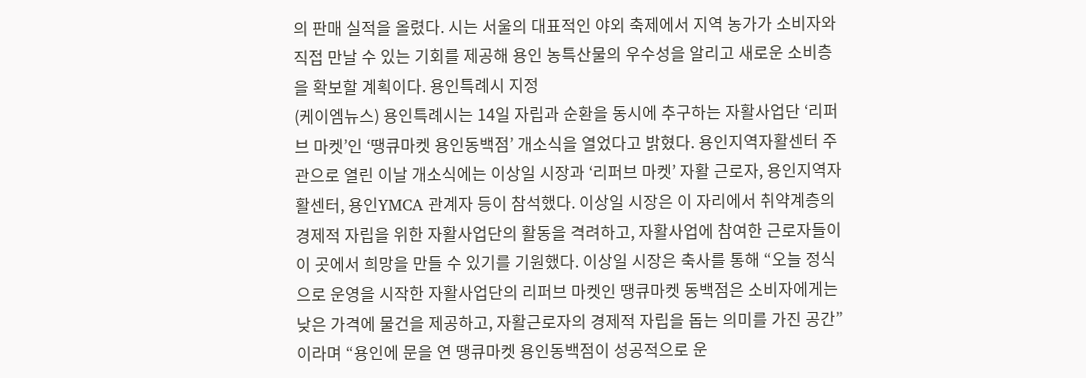의 판매 실적을 올렸다. 시는 서울의 대표적인 야외 축제에서 지역 농가가 소비자와 직접 만날 수 있는 기회를 제공해 용인 농특산물의 우수성을 알리고 새로운 소비층을 확보할 계획이다. 용인특례시 지정
(케이엠뉴스) 용인특례시는 14일 자립과 순환을 동시에 추구하는 자활사업단 ‘리퍼브 마켓’인 ‘땡큐마켓 용인동백점’ 개소식을 열었다고 밝혔다. 용인지역자활센터 주관으로 열린 이날 개소식에는 이상일 시장과 ‘리퍼브 마켓’ 자활 근로자, 용인지역자활센터, 용인YMCA 관계자 등이 참석했다. 이상일 시장은 이 자리에서 취약계층의 경제적 자립을 위한 자활사업단의 활동을 격려하고, 자활사업에 참여한 근로자들이 이 곳에서 희망을 만들 수 있기를 기원했다. 이상일 시장은 축사를 통해 “오늘 정식으로 운영을 시작한 자활사업단의 리퍼브 마켓인 땡큐마켓 동백점은 소비자에게는 낮은 가격에 물건을 제공하고, 자활근로자의 경제적 자립을 돕는 의미를 가진 공간”이라며 “용인에 문을 연 땡큐마켓 용인동백점이 성공적으로 운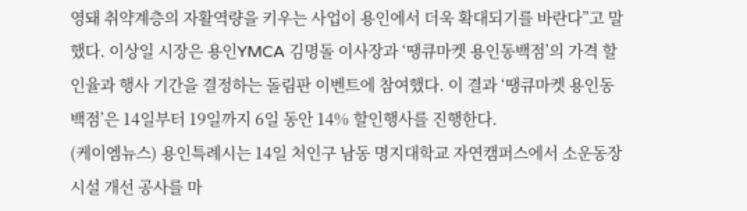영돼 취약계층의 자활역량을 키우는 사업이 용인에서 더욱 확대되기를 바란다”고 말했다. 이상일 시장은 용인YMCA 김명돌 이사장과 ‘땡큐마켓 용인동백점’의 가격 할인율과 행사 기간을 결정하는 돌림판 이벤트에 참여했다. 이 결과 ‘땡큐마켓 용인동백점’은 14일부터 19일까지 6일 동안 14% 할인행사를 진행한다.
(케이엠뉴스) 용인특례시는 14일 처인구 남동 명지대학교 자연캠퍼스에서 소운동장 시설 개선 공사를 마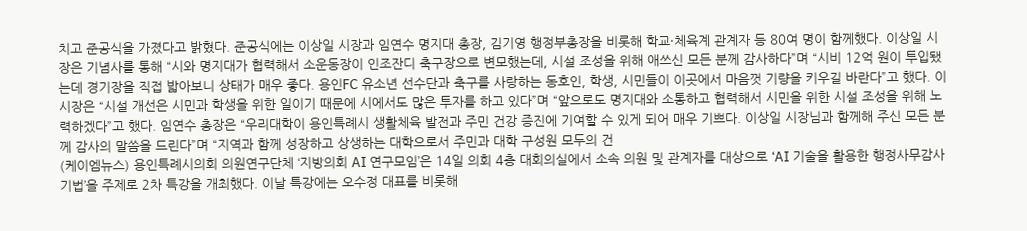치고 준공식을 가졌다고 밝혔다. 준공식에는 이상일 시장과 임연수 명지대 총장, 김기영 행정부총장을 비롯해 학교·체육계 관계자 등 80여 명이 함께했다. 이상일 시장은 기념사를 통해 “시와 명지대가 협력해서 소운동장이 인조잔디 축구장으로 변모했는데, 시설 조성을 위해 애쓰신 모든 분께 감사하다”며 “시비 12억 원이 투입됐는데 경기장을 직접 밟아보니 상태가 매우 좋다. 용인FC 유소년 선수단과 축구를 사랑하는 동호인, 학생, 시민들이 이곳에서 마음껏 기량을 키우길 바란다”고 했다. 이 시장은 “시설 개선은 시민과 학생을 위한 일이기 때문에 시에서도 많은 투자를 하고 있다”며 “앞으로도 명지대와 소통하고 협력해서 시민을 위한 시설 조성을 위해 노력하겠다”고 했다. 임연수 총장은 “우리대학이 용인특례시 생활체육 발전과 주민 건강 증진에 기여할 수 있게 되어 매우 기쁘다. 이상일 시장님과 함께해 주신 모든 분께 감사의 말씀을 드린다”며 “지역과 함께 성장하고 상생하는 대학으로서 주민과 대학 구성원 모두의 건
(케이엠뉴스) 용인특례시의회 의원연구단체 ‘지방의회 AI 연구모임’은 14일 의회 4층 대회의실에서 소속 의원 및 관계자를 대상으로 ‘AI 기술을 활용한 행정사무감사 기법’을 주제로 2차 특강을 개최했다. 이날 특강에는 오수정 대표를 비롯해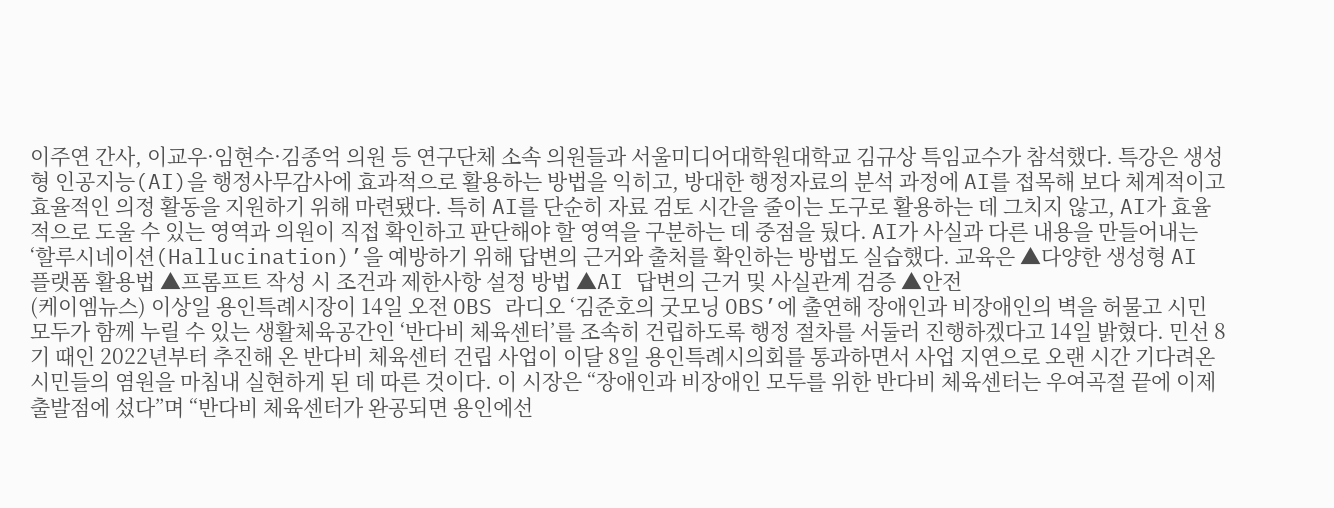이주연 간사, 이교우·임현수·김종억 의원 등 연구단체 소속 의원들과 서울미디어대학원대학교 김규상 특임교수가 참석했다. 특강은 생성형 인공지능(AI)을 행정사무감사에 효과적으로 활용하는 방법을 익히고, 방대한 행정자료의 분석 과정에 AI를 접목해 보다 체계적이고 효율적인 의정 활동을 지원하기 위해 마련됐다. 특히 AI를 단순히 자료 검토 시간을 줄이는 도구로 활용하는 데 그치지 않고, AI가 효율적으로 도울 수 있는 영역과 의원이 직접 확인하고 판단해야 할 영역을 구분하는 데 중점을 뒀다. AI가 사실과 다른 내용을 만들어내는 ‘할루시네이션(Hallucination)’을 예방하기 위해 답변의 근거와 출처를 확인하는 방법도 실습했다. 교육은 ▲다양한 생성형 AI 플랫폼 활용법 ▲프롬프트 작성 시 조건과 제한사항 설정 방법 ▲AI 답변의 근거 및 사실관계 검증 ▲안전
(케이엠뉴스) 이상일 용인특례시장이 14일 오전 OBS 라디오 ‘김준호의 굿모닝 OBS’에 출연해 장애인과 비장애인의 벽을 허물고 시민 모두가 함께 누릴 수 있는 생활체육공간인 ‘반다비 체육센터’를 조속히 건립하도록 행정 절차를 서둘러 진행하겠다고 14일 밝혔다. 민선 8기 때인 2022년부터 추진해 온 반다비 체육센터 건립 사업이 이달 8일 용인특례시의회를 통과하면서 사업 지연으로 오랜 시간 기다려온 시민들의 염원을 마침내 실현하게 된 데 따른 것이다. 이 시장은 “장애인과 비장애인 모두를 위한 반다비 체육센터는 우여곡절 끝에 이제 출발점에 섰다”며 “반다비 체육센터가 완공되면 용인에선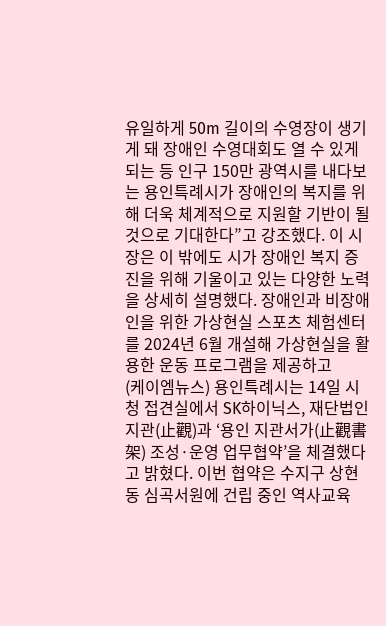유일하게 50m 길이의 수영장이 생기게 돼 장애인 수영대회도 열 수 있게 되는 등 인구 150만 광역시를 내다보는 용인특례시가 장애인의 복지를 위해 더욱 체계적으로 지원할 기반이 될 것으로 기대한다”고 강조했다. 이 시장은 이 밖에도 시가 장애인 복지 증진을 위해 기울이고 있는 다양한 노력을 상세히 설명했다. 장애인과 비장애인을 위한 가상현실 스포츠 체험센터를 2024년 6월 개설해 가상현실을 활용한 운동 프로그램을 제공하고
(케이엠뉴스) 용인특례시는 14일 시청 접견실에서 SK하이닉스, 재단법인 지관(止觀)과 ‘용인 지관서가(止觀書架) 조성·운영 업무협약’을 체결했다고 밝혔다. 이번 협약은 수지구 상현동 심곡서원에 건립 중인 역사교육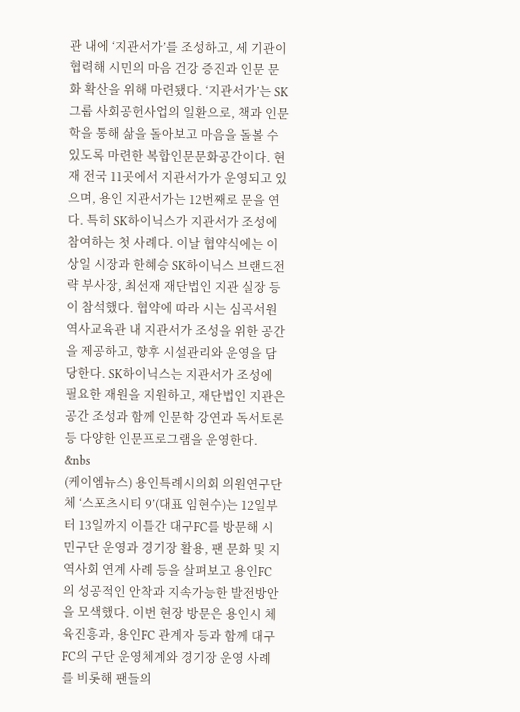관 내에 ‘지관서가’를 조성하고, 세 기관이 협력해 시민의 마음 건강 증진과 인문 문화 확산을 위해 마련됐다. ‘지관서가’는 SK그룹 사회공헌사업의 일환으로, 책과 인문학을 통해 삶을 돌아보고 마음을 돌볼 수 있도록 마련한 복합인문문화공간이다. 현재 전국 11곳에서 지관서가가 운영되고 있으며, 용인 지관서가는 12번째로 문을 연다. 특히 SK하이닉스가 지관서가 조성에 참여하는 첫 사례다. 이날 협약식에는 이상일 시장과 한혜승 SK하이닉스 브랜드전략 부사장, 최선재 재단법인 지관 실장 등이 참석했다. 협약에 따라 시는 심곡서원 역사교육관 내 지관서가 조성을 위한 공간을 제공하고, 향후 시설관리와 운영을 담당한다. SK하이닉스는 지관서가 조성에 필요한 재원을 지원하고, 재단법인 지관은 공간 조성과 함께 인문학 강연과 독서토론 등 다양한 인문프로그램을 운영한다. &nbs
(케이엠뉴스) 용인특례시의회 의원연구단체 ‘스포츠시티 9’(대표 임현수)는 12일부터 13일까지 이틀간 대구FC를 방문해 시민구단 운영과 경기장 활용, 팬 문화 및 지역사회 연계 사례 등을 살펴보고 용인FC의 성공적인 안착과 지속가능한 발전방안을 모색했다. 이번 현장 방문은 용인시 체육진흥과, 용인FC 관계자 등과 함께 대구FC의 구단 운영체계와 경기장 운영 사례를 비롯해 팬들의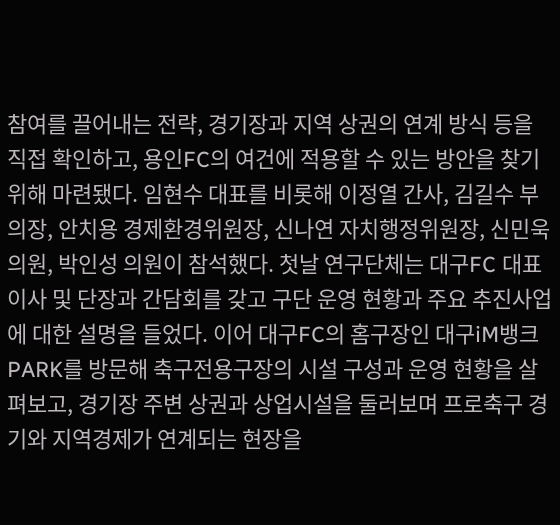참여를 끌어내는 전략, 경기장과 지역 상권의 연계 방식 등을 직접 확인하고, 용인FC의 여건에 적용할 수 있는 방안을 찾기 위해 마련됐다. 임현수 대표를 비롯해 이정열 간사, 김길수 부의장, 안치용 경제환경위원장, 신나연 자치행정위원장, 신민욱 의원, 박인성 의원이 참석했다. 첫날 연구단체는 대구FC 대표이사 및 단장과 간담회를 갖고 구단 운영 현황과 주요 추진사업에 대한 설명을 들었다. 이어 대구FC의 홈구장인 대구iM뱅크PARK를 방문해 축구전용구장의 시설 구성과 운영 현황을 살펴보고, 경기장 주변 상권과 상업시설을 둘러보며 프로축구 경기와 지역경제가 연계되는 현장을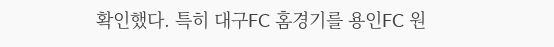확인했다. 특히 대구FC 홈경기를 용인FC 원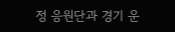정 응원단과 경기 운